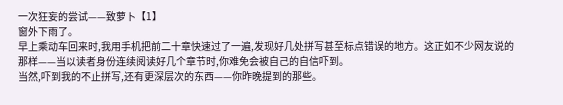一次狂妄的尝试——致萝卜【1】
窗外下雨了。
早上乘动车回来时,我用手机把前二十章快速过了一遍,发现好几处拼写甚至标点错误的地方。这正如不少网友说的那样——当以读者身份连续阅读好几个章节时,你难免会被自己的自信吓到。
当然,吓到我的不止拼写,还有更深层次的东西——你昨晚提到的那些。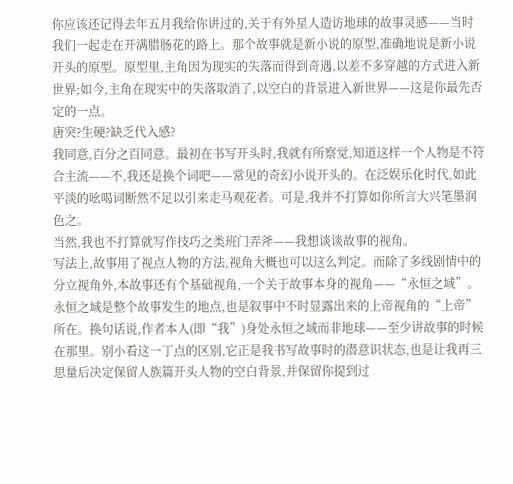你应该还记得去年五月我给你讲过的,关于有外星人造访地球的故事灵感——当时我们一起走在开满腊肠花的路上。那个故事就是新小说的原型,准确地说是新小说开头的原型。原型里,主角因为现实的失落而得到奇遇,以差不多穿越的方式进入新世界;如今,主角在现实中的失落取消了,以空白的背景进入新世界——这是你最先否定的一点。
唐突?生硬?缺乏代入感?
我同意,百分之百同意。最初在书写开头时,我就有所察觉,知道这样一个人物是不符合主流——不,我还是换个词吧——常见的奇幻小说开头的。在泛娱乐化时代,如此平淡的吆喝词断然不足以引来走马观花者。可是,我并不打算如你所言大兴笔墨润色之。
当然,我也不打算就写作技巧之类班门弄斧——我想谈谈故事的视角。
写法上,故事用了视点人物的方法,视角大概也可以这么判定。而除了多线剧情中的分立视角外,本故事还有个基础视角,一个关于故事本身的视角——“永恒之域”。
永恒之域是整个故事发生的地点,也是叙事中不时显露出来的上帝视角的“上帝”所在。换句话说,作者本人(即“我”)身处永恒之域而非地球——至少讲故事的时候在那里。别小看这一丁点的区别,它正是我书写故事时的潜意识状态,也是让我再三思量后决定保留人族篇开头人物的空白背景,并保留你提到过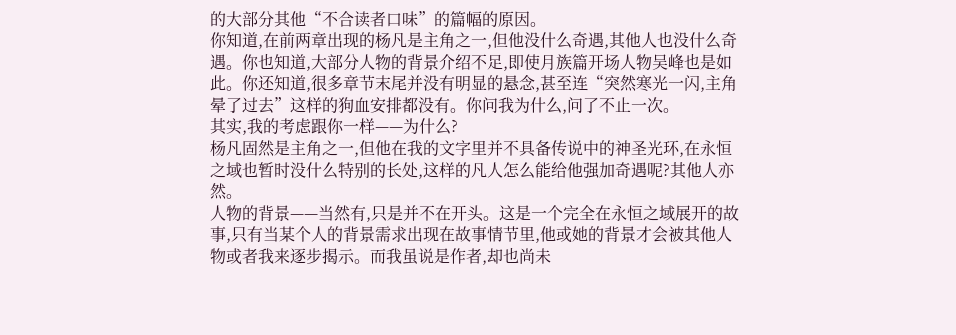的大部分其他“不合读者口味”的篇幅的原因。
你知道,在前两章出现的杨凡是主角之一,但他没什么奇遇,其他人也没什么奇遇。你也知道,大部分人物的背景介绍不足,即使月族篇开场人物吴峰也是如此。你还知道,很多章节末尾并没有明显的悬念,甚至连“突然寒光一闪,主角晕了过去”这样的狗血安排都没有。你问我为什么,问了不止一次。
其实,我的考虑跟你一样——为什么?
杨凡固然是主角之一,但他在我的文字里并不具备传说中的神圣光环,在永恒之域也暂时没什么特别的长处,这样的凡人怎么能给他强加奇遇呢?其他人亦然。
人物的背景——当然有,只是并不在开头。这是一个完全在永恒之域展开的故事,只有当某个人的背景需求出现在故事情节里,他或她的背景才会被其他人物或者我来逐步揭示。而我虽说是作者,却也尚未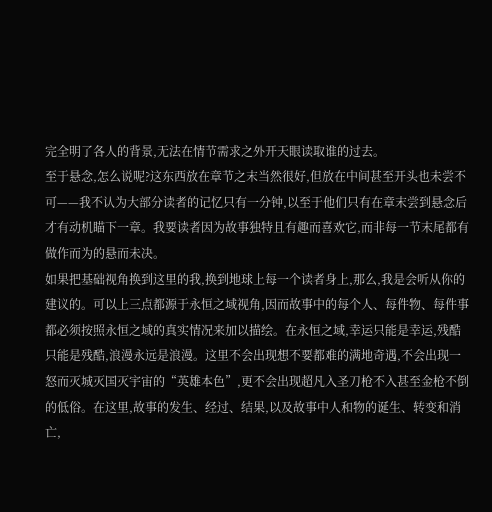完全明了各人的背景,无法在情节需求之外开天眼读取谁的过去。
至于悬念,怎么说呢?这东西放在章节之末当然很好,但放在中间甚至开头也未尝不可——我不认为大部分读者的记忆只有一分钟,以至于他们只有在章末尝到悬念后才有动机瞄下一章。我要读者因为故事独特且有趣而喜欢它,而非每一节末尾都有做作而为的悬而未决。
如果把基础视角换到这里的我,换到地球上每一个读者身上,那么,我是会听从你的建议的。可以上三点都源于永恒之域视角,因而故事中的每个人、每件物、每件事都必须按照永恒之域的真实情况来加以描绘。在永恒之域,幸运只能是幸运,残酷只能是残酷,浪漫永远是浪漫。这里不会出现想不要都难的满地奇遇,不会出现一怒而灭城灭国灭宇宙的“英雄本色”,更不会出现超凡入圣刀枪不入甚至金枪不倒的低俗。在这里,故事的发生、经过、结果,以及故事中人和物的诞生、转变和消亡,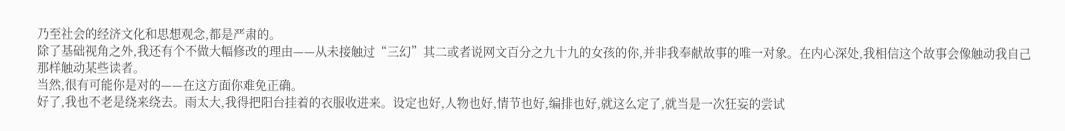乃至社会的经济文化和思想观念,都是严肃的。
除了基础视角之外,我还有个不做大幅修改的理由——从未接触过“三幻”其二或者说网文百分之九十九的女孩的你,并非我奉献故事的唯一对象。在内心深处,我相信这个故事会像触动我自己那样触动某些读者。
当然,很有可能你是对的——在这方面你难免正确。
好了,我也不老是绕来绕去。雨太大,我得把阳台挂着的衣服收进来。设定也好,人物也好,情节也好,编排也好,就这么定了,就当是一次狂妄的尝试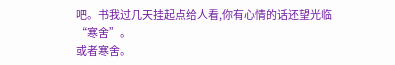吧。书我过几天挂起点给人看,你有心情的话还望光临“寒舍”。
或者寒舍。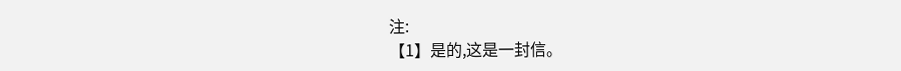注:
【1】是的,这是一封信。